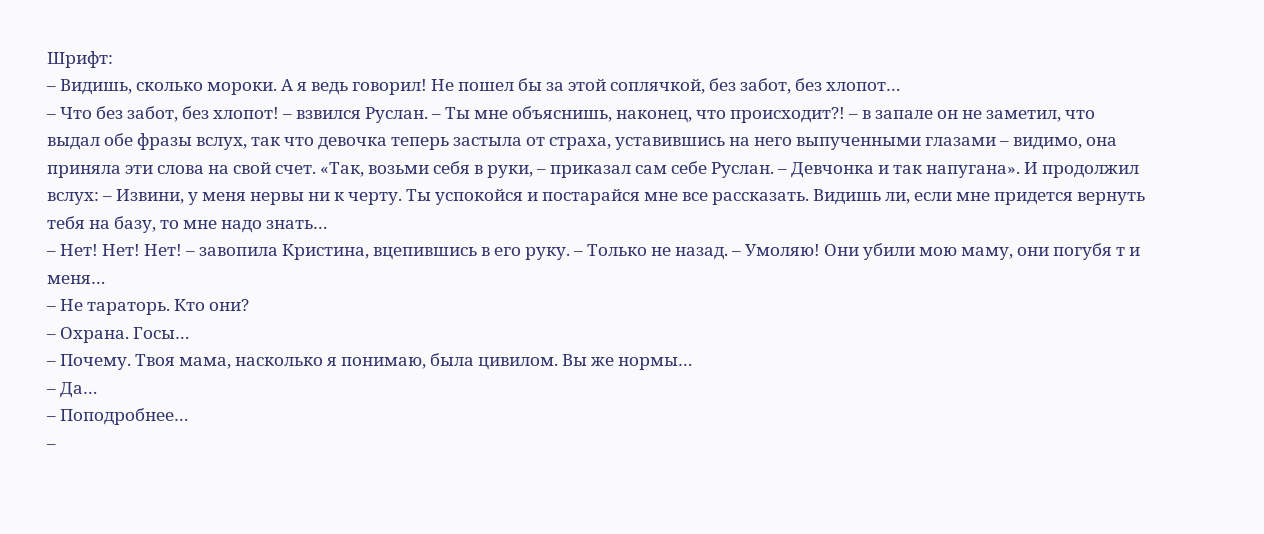Шрифт:
– Видишь, сколько мороки. А я ведь говорил! Не пошел бы за этой соплячкой, без забот, без хлопот…
– Что без забот, без хлопот! – взвился Руслан. – Ты мне объяснишь, наконец, что происходит?! – в запале он не заметил, что выдал обе фразы вслух, так что девочка теперь застыла от страха, уставившись на него выпученными глазами – видимо, она приняла эти слова на свой счет. «Так, возьми себя в руки, – приказал сам себе Руслан. – Девчонка и так напугана». И продолжил вслух: – Извини, у меня нервы ни к черту. Ты успокойся и постарайся мне все рассказать. Видишь ли, если мне придется вернуть тебя на базу, то мне надо знать…
– Нет! Нет! Нет! – завопила Кристина, вцепившись в его руку. – Только не назад. – Умоляю! Они убили мою маму, они погубя т и меня…
– Не тараторь. Кто они?
– Охрана. Госы…
– Почему. Твоя мама, насколько я понимаю, была цивилом. Вы же нормы…
– Да…
– Поподробнее…
–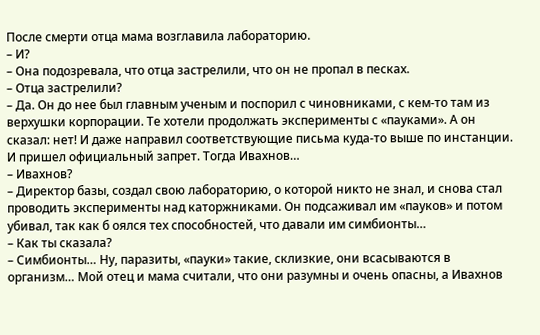После смерти отца мама возглавила лабораторию.
– И?
– Она подозревала, что отца застрелили, что он не пропал в песках.
– Отца застрелили?
– Да. Он до нее был главным ученым и поспорил с чиновниками, с кем-то там из верхушки корпорации. Те хотели продолжать эксперименты с «пауками». А он сказал: нет! И даже направил соответствующие письма куда-то выше по инстанции. И пришел официальный запрет. Тогда Ивахнов…
– Ивахнов?
– Директор базы, создал свою лабораторию, о которой никто не знал, и снова стал проводить эксперименты над каторжниками. Он подсаживал им «пауков» и потом убивал, так как б оялся тех способностей, что давали им симбионты…
– Как ты сказала?
– Симбионты… Ну, паразиты, «пауки» такие, склизкие, они всасываются в организм… Мой отец и мама считали, что они разумны и очень опасны, а Ивахнов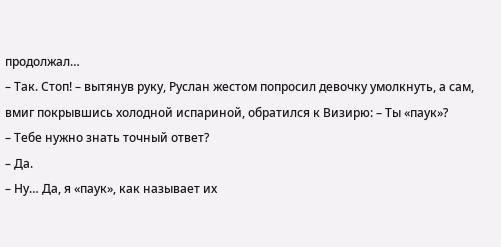продолжал…
– Так. Стоп! – вытянув руку, Руслан жестом попросил девочку умолкнуть, а сам, вмиг покрывшись холодной испариной, обратился к Визирю: – Ты «паук»?
– Тебе нужно знать точный ответ?
– Да.
– Ну… Да, я «паук», как называет их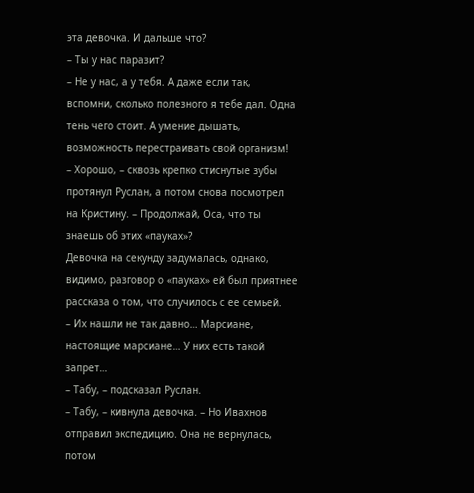эта девочка. И дальше что?
– Ты у нас паразит?
– Не у нас, а у тебя. А даже если так, вспомни, сколько полезного я тебе дал. Одна тень чего стоит. А умение дышать, возможность перестраивать свой организм!
– Хорошо, – сквозь крепко стиснутые зубы протянул Руслан, а потом снова посмотрел на Кристину. – Продолжай, Оса, что ты знаешь об этих «пауках»?
Девочка на секунду задумалась, однако, видимо, разговор о «пауках» ей был приятнее рассказа о том, что случилось с ее семьей.
– Их нашли не так давно… Марсиане, настоящие марсиане… У них есть такой запрет…
– Табу, – подсказал Руслан.
– Табу, – кивнула девочка. – Но Ивахнов отправил экспедицию. Она не вернулась, потом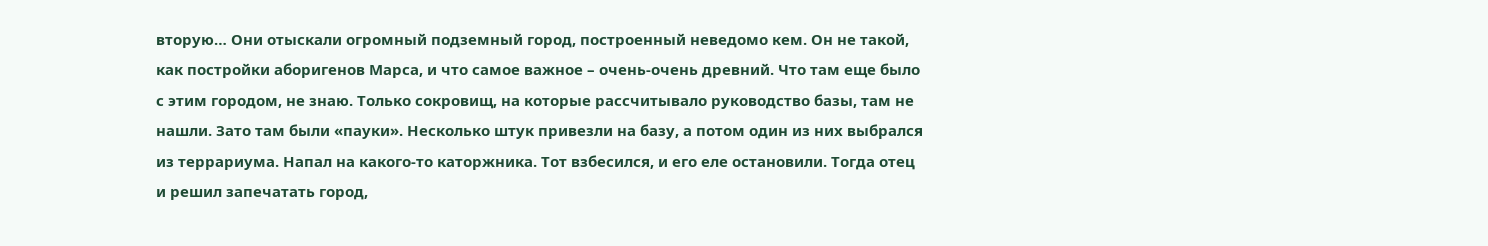вторую… Они отыскали огромный подземный город, построенный неведомо кем. Он не такой, как постройки аборигенов Марса, и что самое важное – очень-очень древний. Что там еще было с этим городом, не знаю. Только сокровищ, на которые рассчитывало руководство базы, там не нашли. Зато там были «пауки». Несколько штук привезли на базу, а потом один из них выбрался из террариума. Напал на какого-то каторжника. Тот взбесился, и его еле остановили. Тогда отец и решил запечатать город,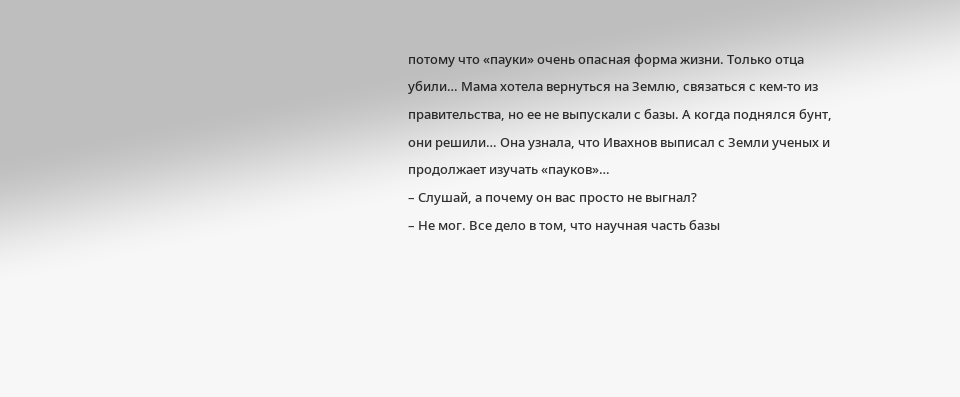потому что «пауки» очень опасная форма жизни. Только отца убили… Мама хотела вернуться на Землю, связаться с кем-то из правительства, но ее не выпускали с базы. А когда поднялся бунт, они решили… Она узнала, что Ивахнов выписал с Земли ученых и продолжает изучать «пауков»…
– Слушай, а почему он вас просто не выгнал?
– Не мог. Все дело в том, что научная часть базы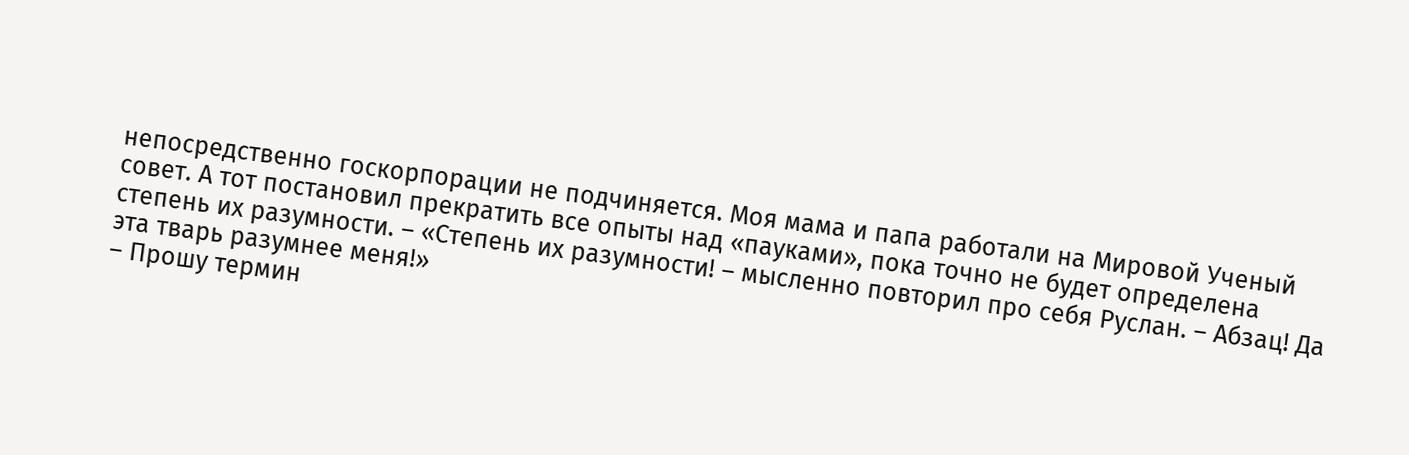непосредственно госкорпорации не подчиняется. Моя мама и папа работали на Мировой Ученый совет. А тот постановил прекратить все опыты над «пауками», пока точно не будет определена степень их разумности. – «Степень их разумности! – мысленно повторил про себя Руслан. – Абзац! Да эта тварь разумнее меня!»
– Прошу термин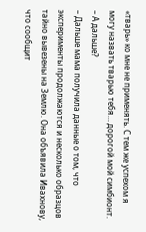«тварь» ко мне не применять. С тем же успехом я могу назвать тварью тебя… дорогой мой симбионт.
– А дальше?
– Дальше мама получила данные о том, что эксперименты продолжаются и несколько образцов тайно вывезены на Землю. Она объявила Ивахнову, что сообщит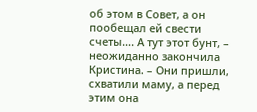об этом в Совет, а он пообещал ей свести счеты…. А тут этот бунт, – неожиданно закончила Кристина. – Они пришли, схватили маму, а перед этим она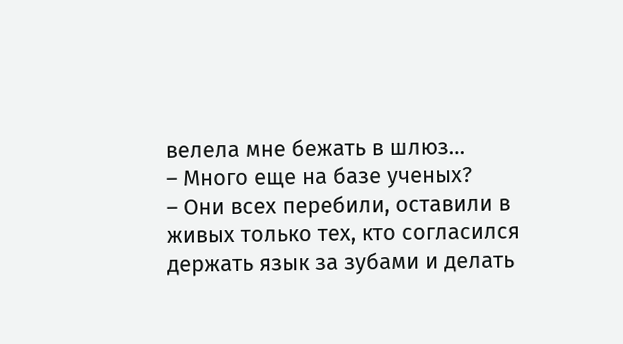велела мне бежать в шлюз…
– Много еще на базе ученых?
– Они всех перебили, оставили в живых только тех, кто согласился держать язык за зубами и делать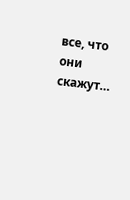все, что они скажут…